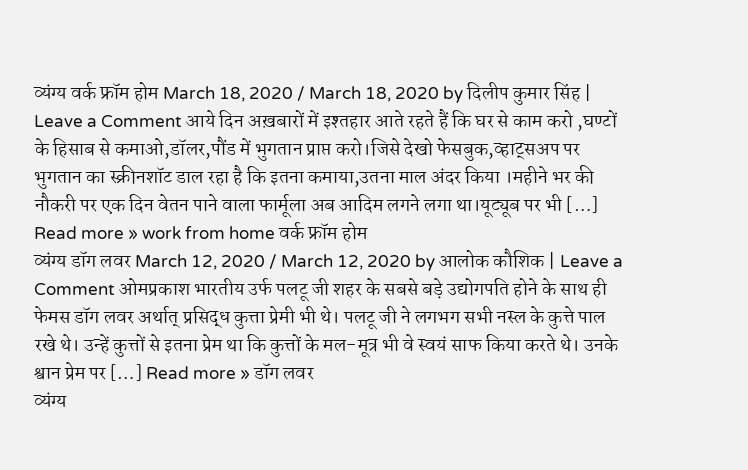व्यंग्य वर्क फ्रॉम होम March 18, 2020 / March 18, 2020 by दिलीप कुमार सिंह | Leave a Comment आये दिन अख़बारों में इश्तहार आते रहते हैं कि घर से काम करो ,घण्टों के हिसाब से कमाओ,डॉलर,पौंड में भुगतान प्राप्त करो।जिसे देखो फेसबुक,व्हाट्सअप पर भुगतान का स्क्रीनशॉट डाल रहा है कि इतना कमाया,उतना माल अंदर किया ।महीने भर की नौकरी पर एक दिन वेतन पाने वाला फार्मूला अब आदिम लगने लगा था।यूट्यूब पर भी […] Read more » work from home वर्क फ्रॉम होम
व्यंग्य डॉग लवर March 12, 2020 / March 12, 2020 by आलोक कौशिक | Leave a Comment ओमप्रकाश भारतीय उर्फ पलटू जी शहर के सबसे बड़े उद्योगपति होने के साथ ही फेमस डॉग लवर अर्थात् प्रसिद्ध कुत्ता प्रेमी भी थे। पलटू जी ने लगभग सभी नस्ल के कुत्ते पाल रखे थे। उन्हें कुत्तों से इतना प्रेम था कि कुत्तों के मल-मूत्र भी वे स्वयं साफ किया करते थे। उनके श्वान प्रेम पर […] Read more » डॉग लवर
व्यंग्य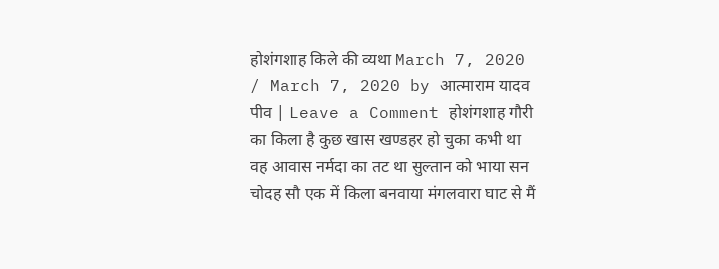होशंगशाह किले की व्यथा March 7, 2020 / March 7, 2020 by आत्माराम यादव पीव | Leave a Comment होशंगशाह गौरी का किला है कुछ खास खण्डहर हो चुका कभी था वह आवास नर्मदा का तट था सुल्तान को भाया सन चोदह सौ एक में किला बनवाया मंगलवारा घाट से मैं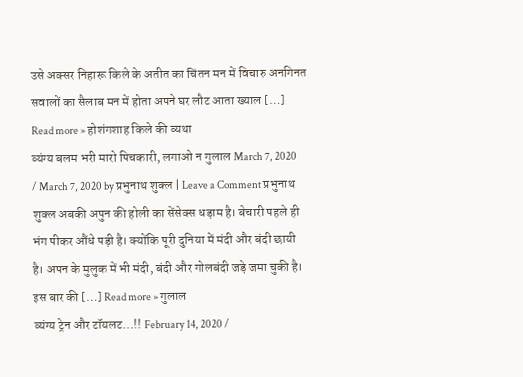उसे अक्सर निहारू किले के अतीत का चिंतन मन में विचारु अनगिनत सवालों का सैलाब मन में होता अपने घर लौट आता ख्याल […] Read more » होशंगशाह किले की व्यथा
व्यंग्य बलम भरी मारो पिचकारी, लगाओ न गुलाल March 7, 2020 / March 7, 2020 by प्रभुनाथ शुक्ल | Leave a Comment प्रभुनाथ शुक्ल अबकी अपुन की होली का सेंसेक्स धड़ाम है। बेचारी पहले ही भंग पीकर औंधे पड़ी है। क्योंकि पूरी दुनिया में मंदी और बंदी छायी है। अपन के मुलुक में भी मंदी, बंदी और गोलबंदी जड़े जमा चुकी है। इस बार की […] Read more » गुलाल
व्यंग्य ट्रेन और टॉयलट…!! February 14, 2020 /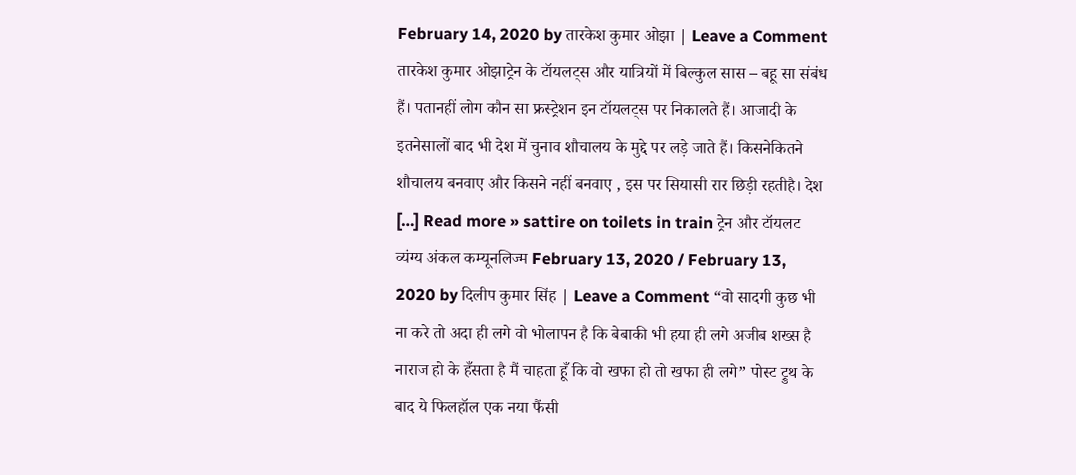February 14, 2020 by तारकेश कुमार ओझा | Leave a Comment तारकेश कुमार ओझाट्रेन के टॉयलट्स और यात्रियों में बिल्कुल सास – बहू सा संबंध हैं। पतानहीं लोग कौन सा फ्रस्ट्रेशन इन टॉयलट्स पर निकालते हैं। आजादी के इतनेसालों बाद भी देश में चुनाव शौचालय के मुद्दे पर लड़े जाते हैं। किसनेकितने शौचालय बनवाए और किसने नहीं बनवाए , इस पर सियासी रार छिड़ी रहतीहै। देश […] Read more » sattire on toilets in train ट्रेन और टॉयलट
व्यंग्य अंकल कम्यूनलिज्म February 13, 2020 / February 13, 2020 by दिलीप कुमार सिंह | Leave a Comment “वो सादगी कुछ भी ना करे तो अदा ही लगे वो भोलापन है कि बेबाकी भी हया ही लगे अजीब शख्स है नाराज हो के हँसता है मैं चाहता हूँ कि वो खफा हो तो खफा ही लगे” पोस्ट ट्रुथ के बाद ये फिलहॉल एक नया फैंसी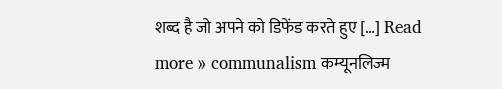शब्द है जो अपने को डिफेंड करते हुए […] Read more » communalism कम्यूनलिज्म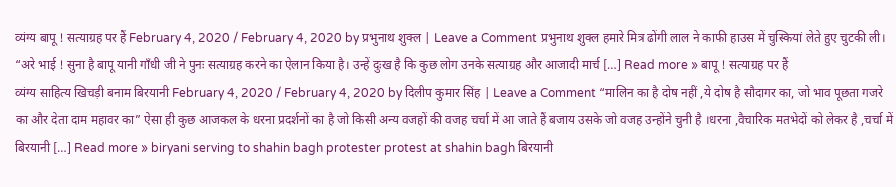व्यंग्य बापू ! सत्याग्रह पर हैं February 4, 2020 / February 4, 2020 by प्रभुनाथ शुक्ल | Leave a Comment प्रभुनाथ शुक्ल हमारे मित्र ढोंगी लाल ने काफी हाउस में चुस्कियां लेते हुए चुटकी ली। “अरे भाई ! सुना है बापू यानी गाँधी जी ने पुनः सत्याग्रह करने का ऐलान किया है। उन्हें दुःख है कि कुछ लोग उनके सत्याग्रह और आजादी मार्च […] Read more » बापू ! सत्याग्रह पर हैं
व्यंग्य साहित्य खिचड़ी बनाम बिरयानी February 4, 2020 / February 4, 2020 by दिलीप कुमार सिंह | Leave a Comment “मालिन का है दोष नहीं ,ये दोष है सौदागर का, जो भाव पूछता गजरे का और देता दाम महावर का” ऐसा ही कुछ आजकल के धरना प्रदर्शनों का है जो किसी अन्य वजहों की वजह चर्चा में आ जाते हैं बजाय उसके जो वजह उन्होंने चुनी है ।धरना ,वैचारिक मतभेदों को लेकर है ,चर्चा में बिरयानी […] Read more » biryani serving to shahin bagh protester protest at shahin bagh बिरयानी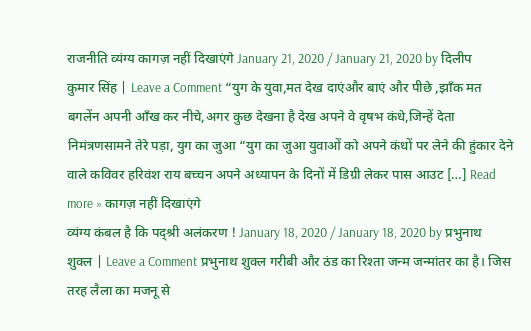राजनीति व्यंग्य कागज़ नहीं दिखाएंगे January 21, 2020 / January 21, 2020 by दिलीप कुमार सिंह | Leave a Comment “युग के युवा,मत देख दाएंऔर बाएं और पीछे ,झाँक मत बगलेंन अपनी आँख कर नीचे,अगर कुछ देखना है देख अपने वे वृषभ कंधे,जिन्हें देता निमंत्रणसामने तेरे पड़ा, युग का जुआ “युग का जुआ युवाओं को अपने कंधों पर लेने की हुंकार देने वाले कविवर हरिवंश राय बच्चन अपने अध्यापन के दिनों में डिग्री लेकर पास आउट […] Read more » कागज़ नहीं दिखाएंगे
व्यंग्य कंबल है कि पद्श्री अलंकरण ! January 18, 2020 / January 18, 2020 by प्रभुनाथ शुक्ल | Leave a Comment प्रभुनाथ शुक्ल गरीबी और ठंड का रिश्ता जन्म जन्मांतर का है। जिस तरह लैला का मजनू से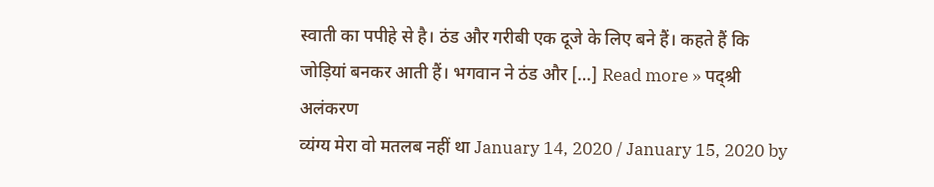स्वाती का पपीहे से है। ठंड और गरीबी एक दूजे के लिए बने हैं। कहते हैं कि जोड़ियां बनकर आती हैं। भगवान ने ठंड और […] Read more » पद्श्री अलंकरण
व्यंग्य मेरा वो मतलब नहीं था January 14, 2020 / January 15, 2020 by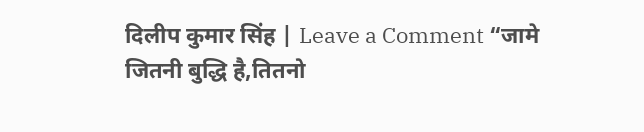दिलीप कुमार सिंह | Leave a Comment “जामे जितनी बुद्धि है,तितनो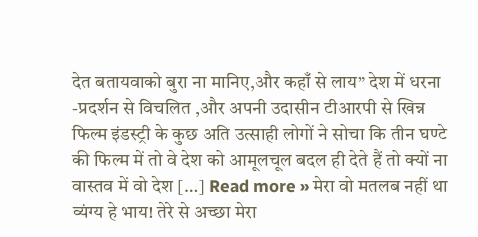देत बतायवाको बुरा ना मानिए,और कहाँ से लाय” देश में धरना -प्रदर्शन से विचलित ,और अपनी उदासीन टीआरपी से खिन्न फिल्म इंडस्ट्री के कुछ अति उत्साही लोगों ने सोचा कि तीन घण्टे की फिल्म में तो वे देश को आमूलचूल बदल ही देते हैं तो क्यों ना वास्तव में वो देश […] Read more » मेरा वो मतलब नहीं था
व्यंग्य हे भाय! तेरे से अच्छा मेरा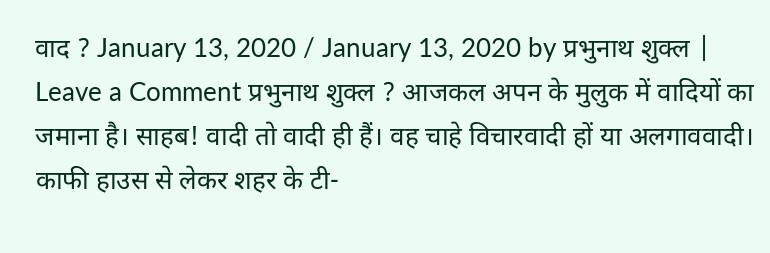वाद ? January 13, 2020 / January 13, 2020 by प्रभुनाथ शुक्ल | Leave a Comment प्रभुनाथ शुक्ल ? आजकल अपन के मुलुक में वादियों का जमाना है। साहब! वादी तो वादी ही हैं। वह चाहे विचारवादी हों या अलगाववादी। काफी हाउस से लेकर शहर के टी-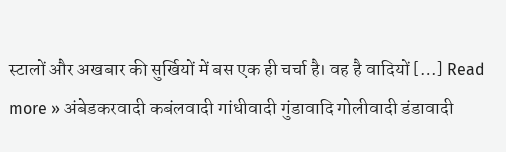स्टालों और अखबार की सुर्खियों में बस एक ही चर्चा है। वह है वादियों […] Read more » अंबेडकरवादी कबंलवादी गांधीवादी गुंडावादि गोलीवादी डंडावादी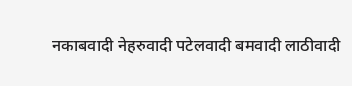नकाबवादी नेहरुवादी पटेलवादी बमवादी लाठीवादी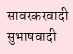सावरकरवादी सुभाषवादी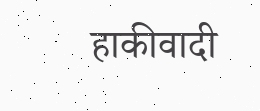हाकीवादी